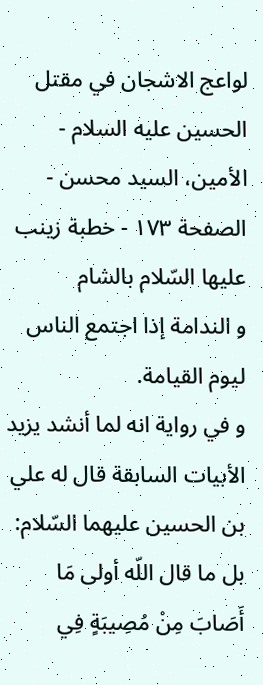لواعج الاشجان في مقتل الحسين عليه السلام - الأمين، السيد محسن - الصفحة ١٧٣ - خطبة زينب عليها السّلام بالشام
و الندامة إذا اجتمع الناس ليوم القيامة.
و في رواية انه لما أنشد يزيد الأبيات السابقة قال له علي بن الحسين عليهما السّلام: بل ما قال اللّه أولى مَا أَصَابَ مِنْ مُصِيبَةٍ فِي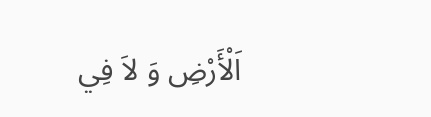اَلْأَرْضِ وَ لاَ فِي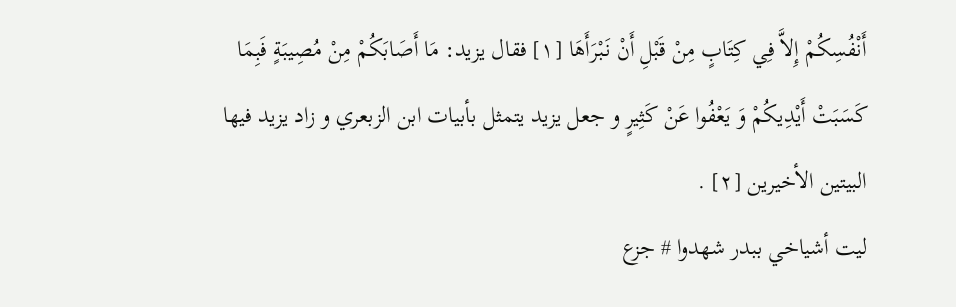أَنْفُسِكُمْ إِلاَّ فِي كِتَابٍ مِنْ قَبْلِ أَنْ نَبْرَأَهَا [١] فقال يزيد: مَا أَصَابَكُمْ مِنْ مُصِيبَةٍ فَبِمَا كَسَبَتْ أَيْدِيكُمْ وَ يَعْفُوا عَنْ كَثِيرٍ و جعل يزيد يتمثل بأبيات ابن الزبعري و زاد يزيد فيها البيتين الأخيرين [٢] .
ليت أشياخي ببدر شهدوا # جزع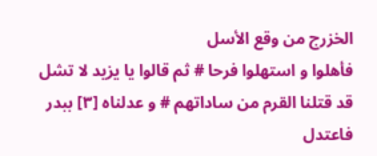الخزرج من وقع الأسل
فأهلوا و استهلوا فرحا # ثم قالوا يا يزيد لا تشل
قد قتلنا القرم من ساداتهم # و عدلناه [٣] ببدر فاعتدل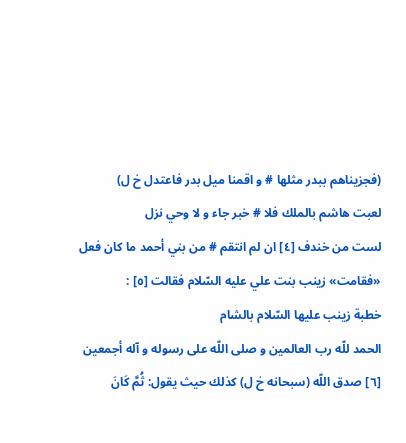(فجزيناهم ببدر مثلها # و اقمنا ميل بدر فاعتدل خ ل)
لعبت هاشم بالملك فلا # خبر جاء و لا وحي نزل
لست من خندف [٤] ان لم انتقم # من بني أحمد ما كان فعل
«فقامت» زينب بنت علي عليه السّلام فقالت [٥] :
خطبة زينب عليها السّلام بالشام
الحمد للّه رب العالمين و صلى اللّه على رسوله و آله أجمعين [٦] صدق اللّه (سبحانه خ ل) كذلك حيث يقول: ثُمَّ كَانَ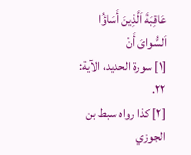عَاقِبَةَ اَلَّذِينَ أَسَاؤُا اَلسُّواىَ أَنْ
[١] سورة الحديد، الآية: ٢٢.
[٢] كذا رواه سبط بن الجوزي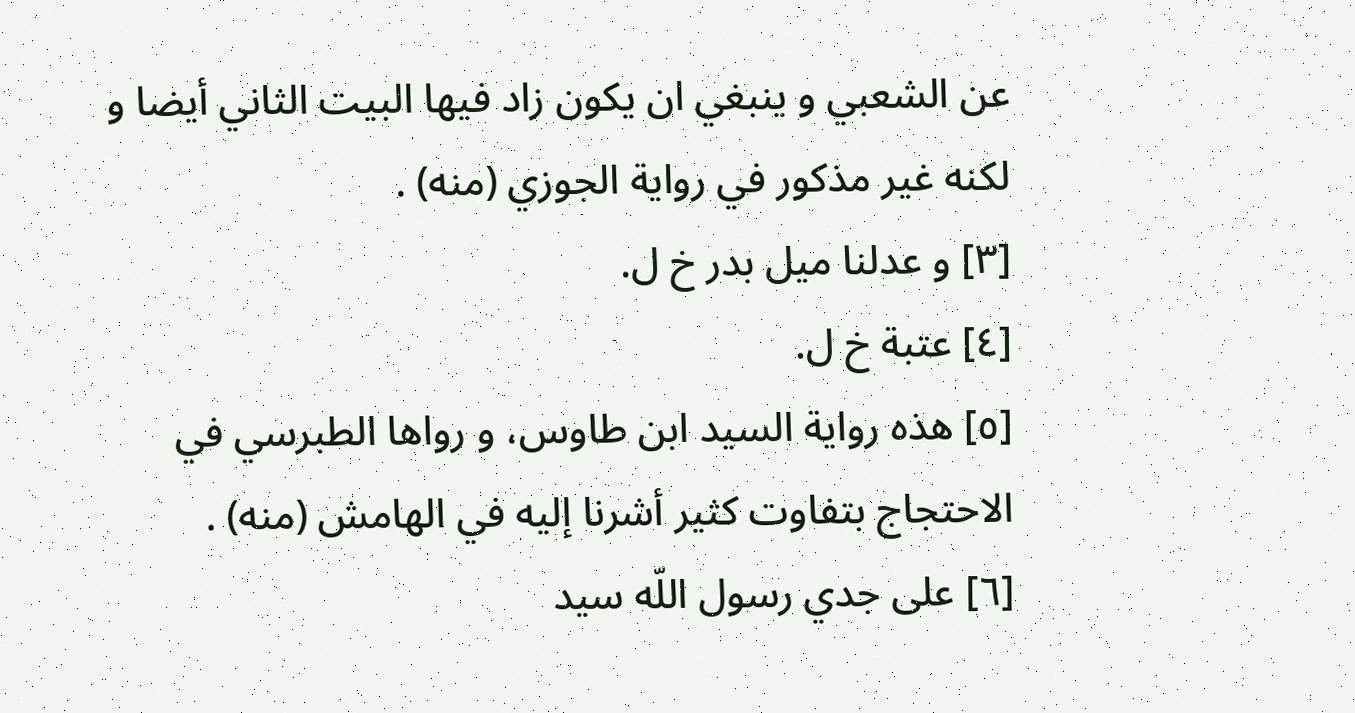عن الشعبي و ينبغي ان يكون زاد فيها البيت الثاني أيضا و لكنه غير مذكور في رواية الجوزي (منه) .
[٣] و عدلنا ميل بدر خ ل.
[٤] عتبة خ ل.
[٥] هذه رواية السيد ابن طاوس، و رواها الطبرسي في الاحتجاج بتفاوت كثير أشرنا إليه في الهامش (منه) .
[٦] على جدي رسول اللّه سيد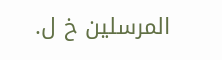المرسلين خ ل.